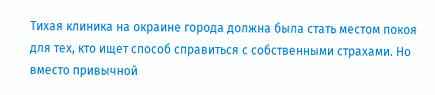Тихая клиника на окраине города должна была стать местом покоя для тех, кто ищет способ справиться с собственными страхами. Но вместо привычной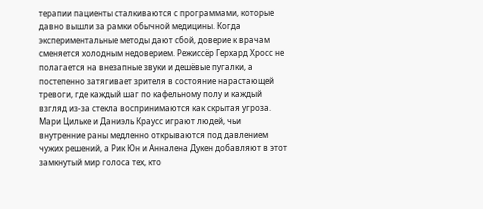терапии пациенты сталкиваются с программами, которые давно вышли за рамки обычной медицины. Когда экспериментальные методы дают сбой, доверие к врачам сменяется холодным недоверием. Режиссёр Герхард Хросс не полагается на внезапные звуки и дешёвые пугалки, а постепенно затягивает зрителя в состояние нарастающей тревоги, где каждый шаг по кафельному полу и каждый взгляд из-за стекла воспринимаются как скрытая угроза. Мари Цильке и Даниэль Краусс играют людей, чьи внутренние раны медленно открываются под давлением чужих решений, а Рик Юн и Анналена Дукен добавляют в этот замкнутый мир голоса тех, кто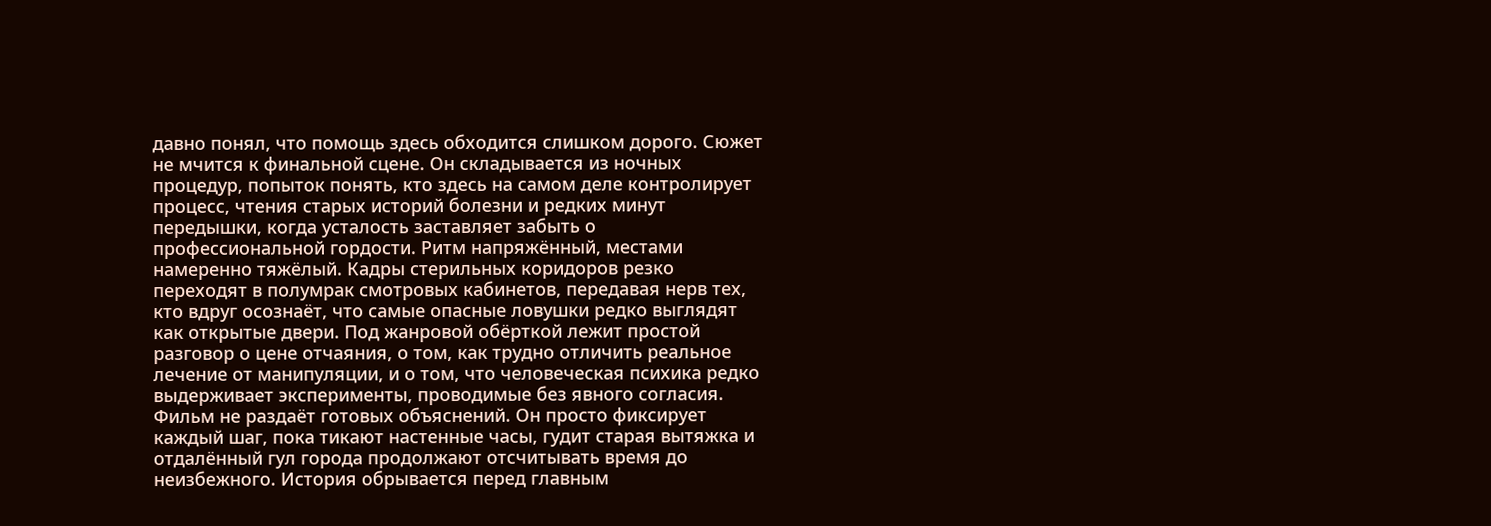давно понял, что помощь здесь обходится слишком дорого. Сюжет не мчится к финальной сцене. Он складывается из ночных процедур, попыток понять, кто здесь на самом деле контролирует процесс, чтения старых историй болезни и редких минут передышки, когда усталость заставляет забыть о профессиональной гордости. Ритм напряжённый, местами намеренно тяжёлый. Кадры стерильных коридоров резко переходят в полумрак смотровых кабинетов, передавая нерв тех, кто вдруг осознаёт, что самые опасные ловушки редко выглядят как открытые двери. Под жанровой обёрткой лежит простой разговор о цене отчаяния, о том, как трудно отличить реальное лечение от манипуляции, и о том, что человеческая психика редко выдерживает эксперименты, проводимые без явного согласия. Фильм не раздаёт готовых объяснений. Он просто фиксирует каждый шаг, пока тикают настенные часы, гудит старая вытяжка и отдалённый гул города продолжают отсчитывать время до неизбежного. История обрывается перед главным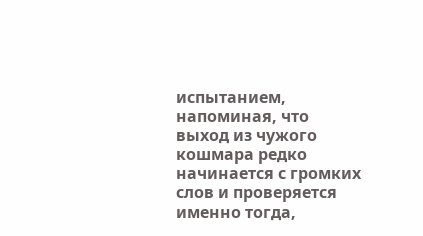испытанием, напоминая, что выход из чужого кошмара редко начинается с громких слов и проверяется именно тогда,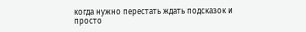когда нужно перестать ждать подсказок и просто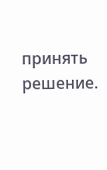принять решение.